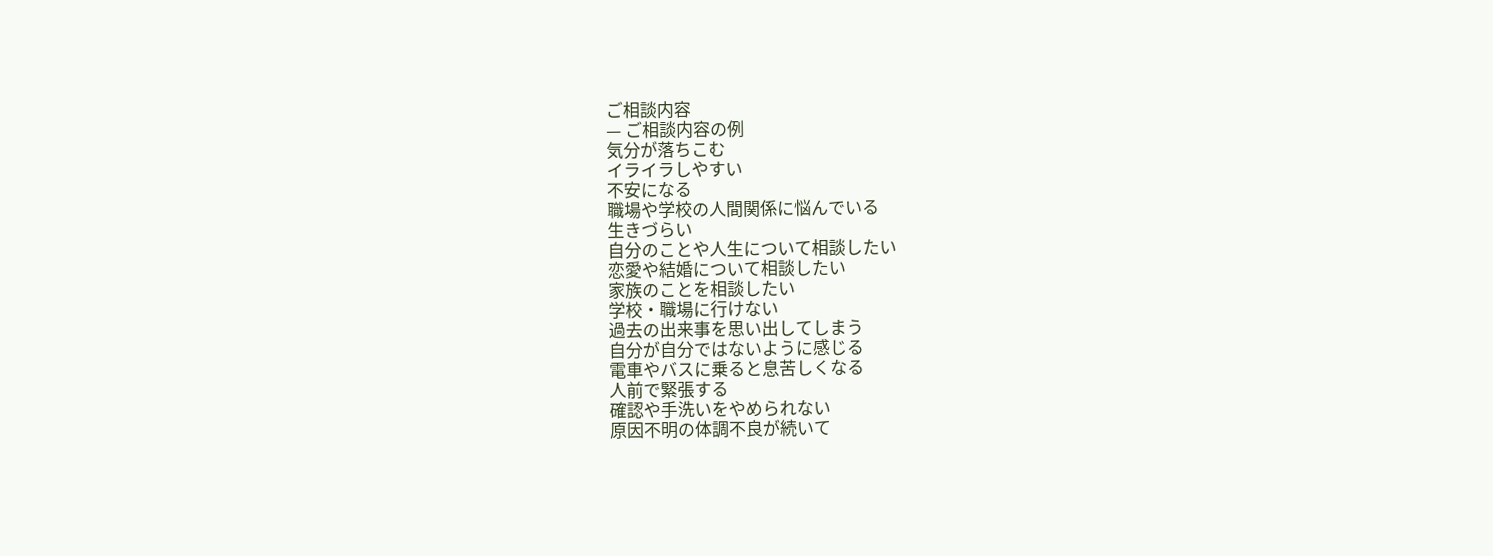ご相談内容
— ご相談内容の例
気分が落ちこむ
イライラしやすい
不安になる
職場や学校の人間関係に悩んでいる
生きづらい
自分のことや人生について相談したい
恋愛や結婚について相談したい
家族のことを相談したい
学校・職場に行けない
過去の出来事を思い出してしまう
自分が自分ではないように感じる
電車やバスに乗ると息苦しくなる
人前で緊張する
確認や手洗いをやめられない
原因不明の体調不良が続いて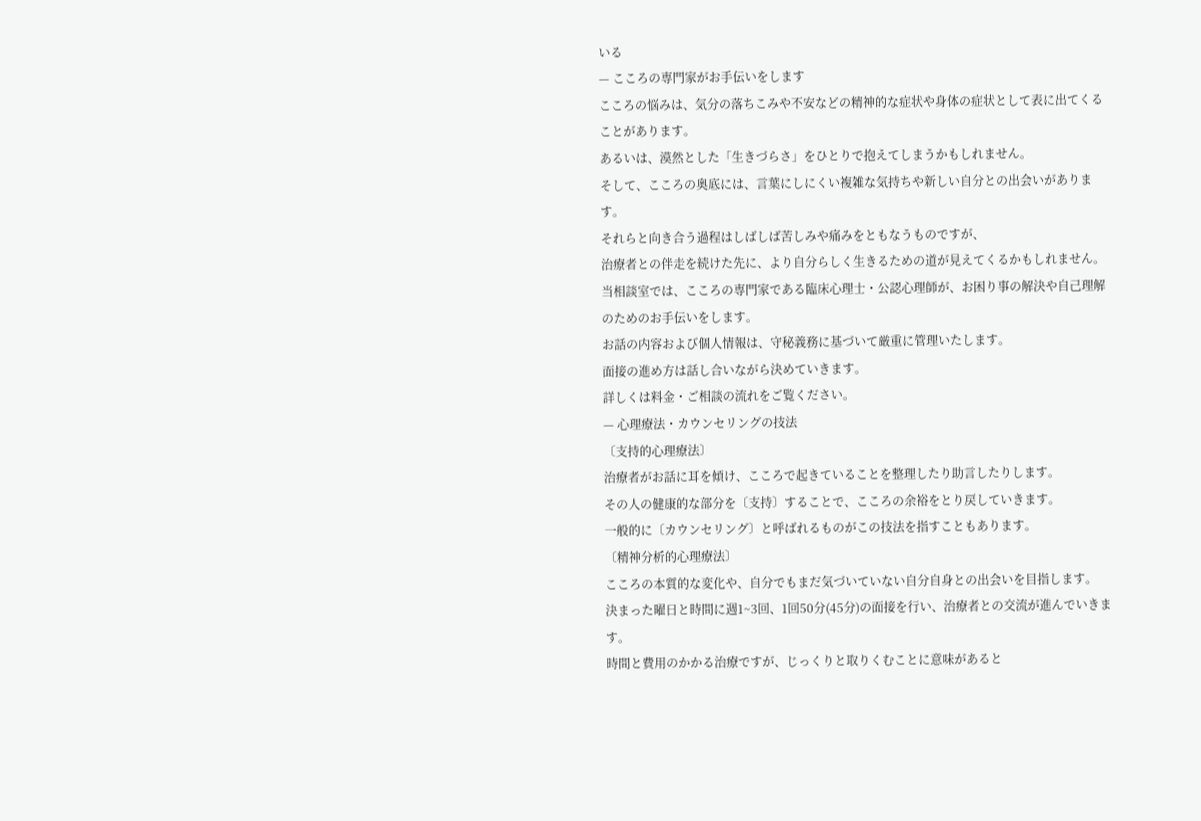いる
— こころの専門家がお手伝いをします
こころの悩みは、気分の落ちこみや不安などの精神的な症状や身体の症状として表に出てくることがあります。
あるいは、漠然とした「生きづらさ」をひとりで抱えてしまうかもしれません。
そして、こころの奥底には、言葉にしにくい複雑な気持ちや新しい自分との出会いがあります。
それらと向き合う過程はしばしば苦しみや痛みをともなうものですが、
治療者との伴走を続けた先に、より自分らしく生きるための道が見えてくるかもしれません。
当相談室では、こころの専門家である臨床心理士・公認心理師が、お困り事の解決や自己理解のためのお手伝いをします。
お話の内容および個人情報は、守秘義務に基づいて厳重に管理いたします。
面接の進め方は話し合いながら決めていきます。
詳しくは料金・ご相談の流れをご覧ください。
— 心理療法・カウンセリングの技法
〔支持的心理療法〕
治療者がお話に耳を傾け、こころで起きていることを整理したり助言したりします。
その人の健康的な部分を〔支持〕することで、こころの余裕をとり戻していきます。
一般的に〔カウンセリング〕と呼ばれるものがこの技法を指すこともあります。
〔精神分析的心理療法〕
こころの本質的な変化や、自分でもまだ気づいていない自分自身との出会いを目指します。
決まった曜日と時間に週1~3回、1回50分(45分)の面接を行い、治療者との交流が進んでいきます。
時間と費用のかかる治療ですが、じっくりと取りくむことに意味があると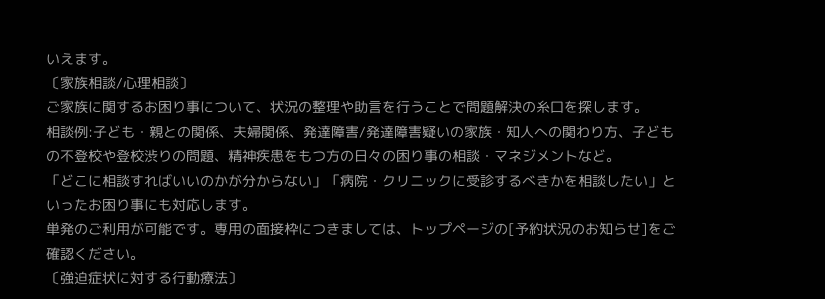いえます。
〔家族相談/心理相談〕
ご家族に関するお困り事について、状況の整理や助言を行うことで問題解決の糸口を探します。
相談例:子ども・親との関係、夫婦関係、発達障害/発達障害疑いの家族・知人への関わり方、子どもの不登校や登校渋りの問題、精神疾患をもつ方の日々の困り事の相談・マネジメントなど。
「どこに相談すればいいのかが分からない」「病院・クリニックに受診するべきかを相談したい」といったお困り事にも対応します。
単発のご利用が可能です。専用の面接枠につきましては、トップページの[予約状況のお知らせ]をご確認ください。
〔強迫症状に対する行動療法〕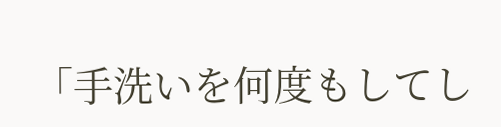「手洗いを何度もしてし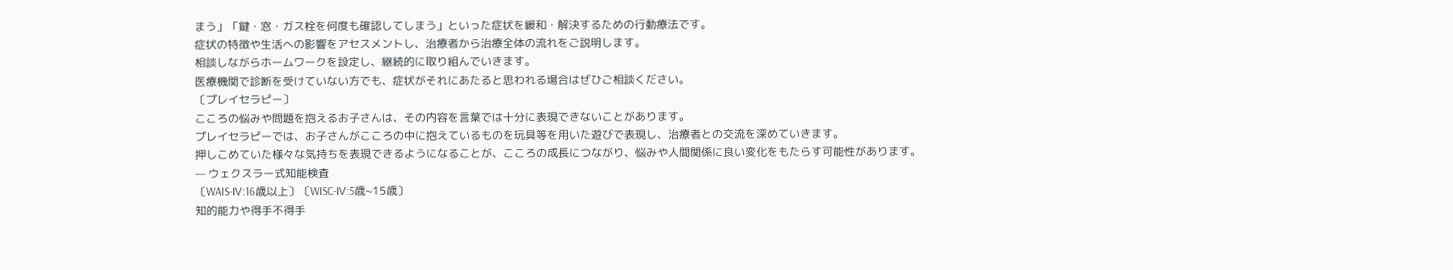まう」「鍵・窓・ガス栓を何度も確認してしまう」といった症状を緩和・解決するための行動療法です。
症状の特徴や生活への影響をアセスメントし、治療者から治療全体の流れをご説明します。
相談しながらホームワークを設定し、継続的に取り組んでいきます。
医療機関で診断を受けていない方でも、症状がそれにあたると思われる場合はぜひご相談ください。
〔プレイセラピー〕
こころの悩みや問題を抱えるお子さんは、その内容を言葉では十分に表現できないことがあります。
プレイセラピーでは、お子さんがこころの中に抱えているものを玩具等を用いた遊びで表現し、治療者との交流を深めていきます。
押しこめていた様々な気持ちを表現できるようになることが、こころの成長につながり、悩みや人間関係に良い変化をもたらす可能性があります。
— ウェクスラー式知能検査
〔WAIS-Ⅳ:16歳以上〕〔WISC-Ⅳ:5歳~15歳〕
知的能力や得手不得手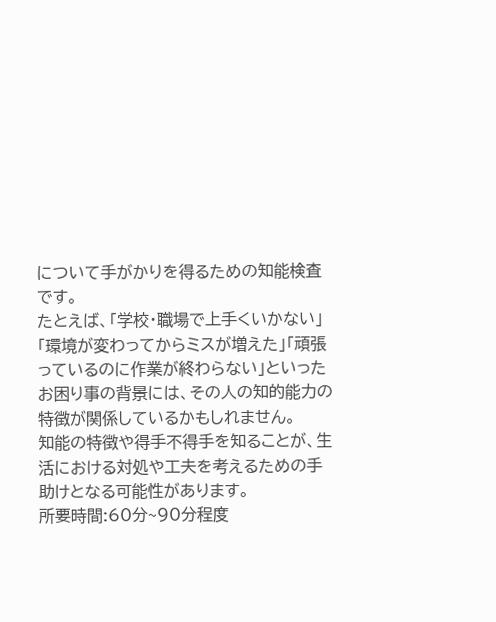について手がかりを得るための知能検査です。
たとえば、「学校・職場で上手くいかない」「環境が変わってからミスが増えた」「頑張っているのに作業が終わらない」といったお困り事の背景には、その人の知的能力の特徴が関係しているかもしれません。
知能の特徴や得手不得手を知ることが、生活における対処や工夫を考えるための手助けとなる可能性があります。
所要時間:60分~90分程度